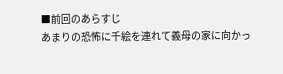■前回のあらすじ
あまりの恐怖に千絵を連れて義母の家に向かっ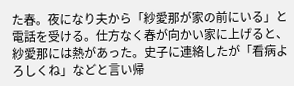た春。夜になり夫から「紗愛那が家の前にいる」と電話を受ける。仕方なく春が向かい家に上げると、紗愛那には熱があった。史子に連絡したが「看病よろしくね」などと言い帰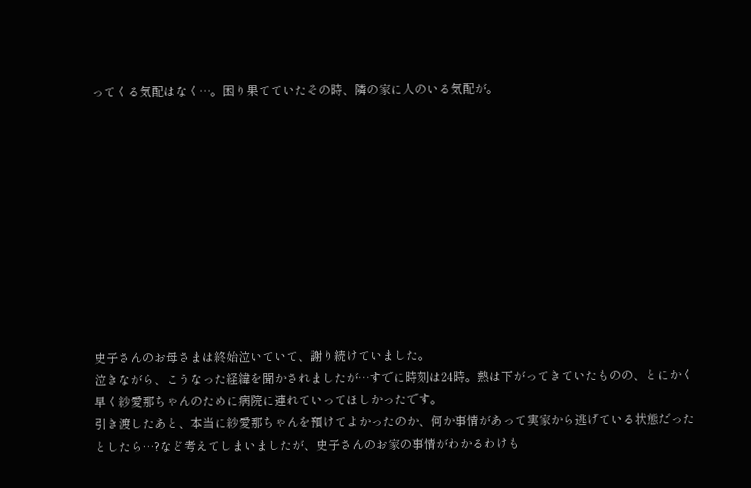ってくる気配はなく…。困り果てていたその時、隣の家に人のいる気配が。











史子さんのお母さまは終始泣いていて、謝り続けていました。
泣きながら、こうなった経緯を聞かされましたが…すでに時刻は24時。熱は下がってきていたものの、とにかく早く紗愛那ちゃんのために病院に連れていってほしかったです。
引き渡したあと、本当に紗愛那ちゃんを預けてよかったのか、何か事情があって実家から逃げている状態だったとしたら…?など考えてしまいましたが、史子さんのお家の事情がわかるわけも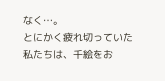なく…。
とにかく疲れ切っていた私たちは、千絵をお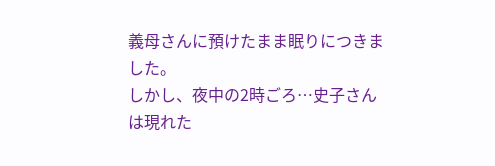義母さんに預けたまま眠りにつきました。
しかし、夜中の2時ごろ…史子さんは現れた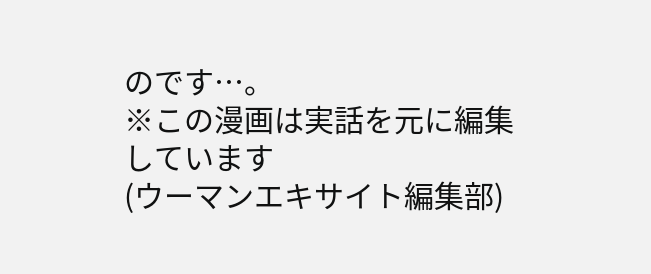のです…。
※この漫画は実話を元に編集しています
(ウーマンエキサイト編集部)